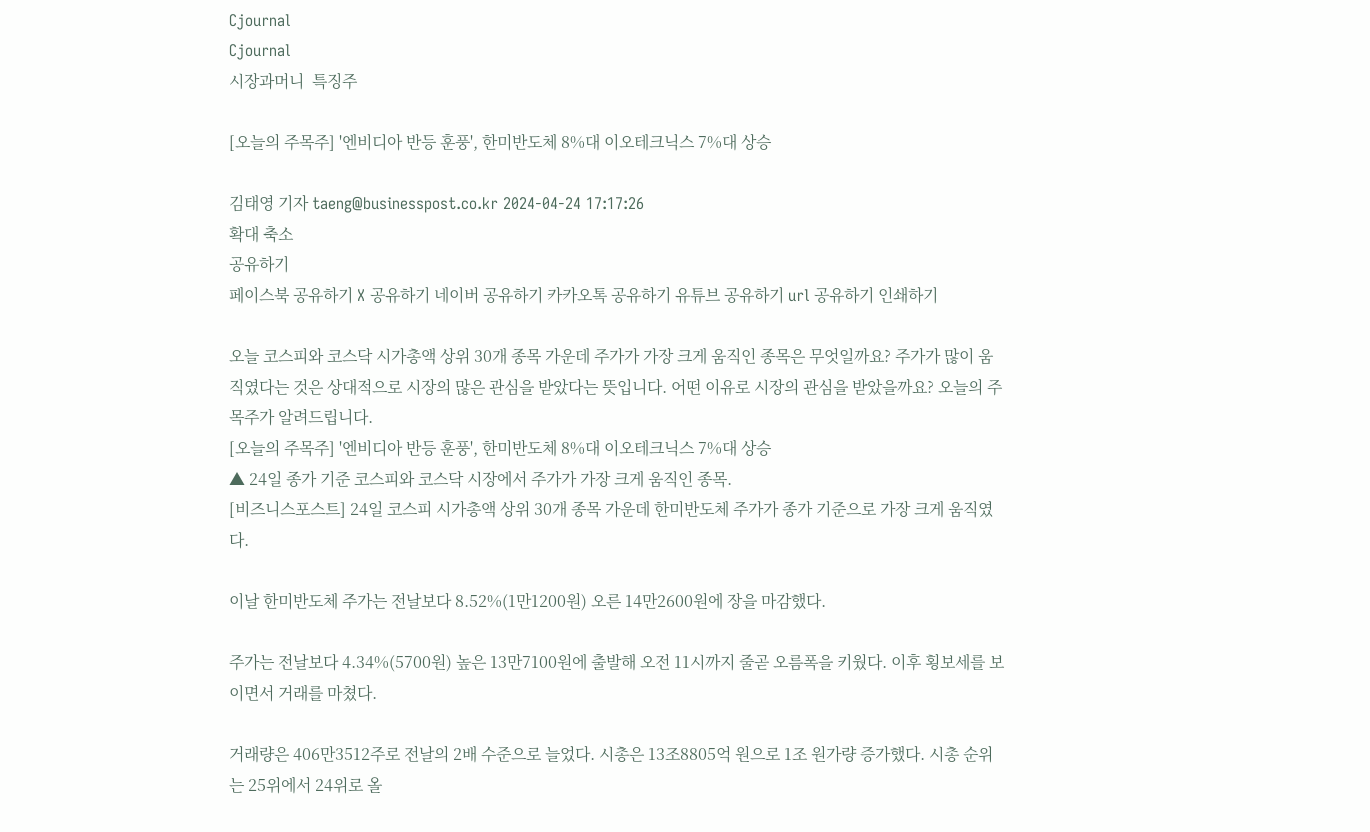Cjournal
Cjournal
시장과머니  특징주

[오늘의 주목주] '엔비디아 반등 훈풍', 한미반도체 8%대 이오테크닉스 7%대 상승

김태영 기자 taeng@businesspost.co.kr 2024-04-24 17:17:26
확대 축소
공유하기
페이스북 공유하기 X 공유하기 네이버 공유하기 카카오톡 공유하기 유튜브 공유하기 url 공유하기 인쇄하기

오늘 코스피와 코스닥 시가총액 상위 30개 종목 가운데 주가가 가장 크게 움직인 종목은 무엇일까요? 주가가 많이 움직였다는 것은 상대적으로 시장의 많은 관심을 받았다는 뜻입니다. 어떤 이유로 시장의 관심을 받았을까요? 오늘의 주목주가 알려드립니다.
[오늘의 주목주] '엔비디아 반등 훈풍', 한미반도체 8%대 이오테크닉스 7%대 상승
▲ 24일 종가 기준 코스피와 코스닥 시장에서 주가가 가장 크게 움직인 종목.
[비즈니스포스트] 24일 코스피 시가총액 상위 30개 종목 가운데 한미반도체 주가가 종가 기준으로 가장 크게 움직였다.

이날 한미반도체 주가는 전날보다 8.52%(1만1200원) 오른 14만2600원에 장을 마감했다.

주가는 전날보다 4.34%(5700원) 높은 13만7100원에 출발해 오전 11시까지 줄곧 오름폭을 키웠다. 이후 횡보세를 보이면서 거래를 마쳤다.

거래량은 406만3512주로 전날의 2배 수준으로 늘었다. 시총은 13조8805억 원으로 1조 원가량 증가했다. 시총 순위는 25위에서 24위로 올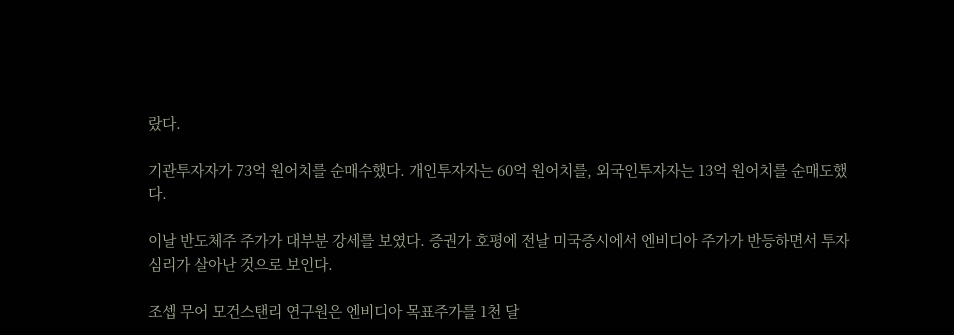랐다.

기관투자자가 73억 원어치를 순매수했다. 개인투자자는 60억 원어치를, 외국인투자자는 13억 원어치를 순매도했다.

이날 반도체주 주가가 대부분 강세를 보였다. 증권가 호평에 전날 미국증시에서 엔비디아 주가가 반등하면서 투자심리가 살아난 것으로 보인다.

조셉 무어 모건스탠리 연구원은 엔비디아 목표주가를 1천 달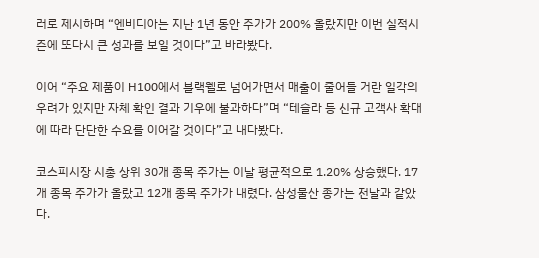러로 제시하며 “엔비디아는 지난 1년 동안 주가가 200% 올랐지만 이번 실적시즌에 또다시 큰 성과를 보일 것이다”고 바라봤다.

이어 “주요 제품이 H100에서 블랙웰로 넘어가면서 매출이 줄어들 거란 일각의 우려가 있지만 자체 확인 결과 기우에 불과하다”며 “테슬라 등 신규 고객사 확대에 따라 단단한 수요를 이어갈 것이다”고 내다봤다.

코스피시장 시총 상위 30개 종목 주가는 이날 평균적으로 1.20% 상승했다. 17개 종목 주가가 올랐고 12개 종목 주가가 내렸다. 삼성물산 종가는 전날과 같았다.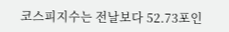코스피지수는 전날보다 52.73포인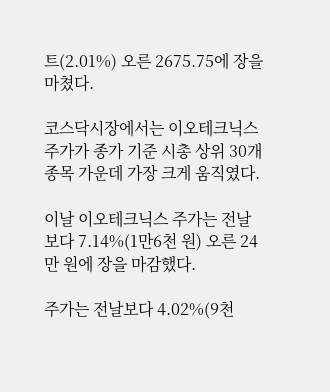트(2.01%) 오른 2675.75에 장을 마쳤다.

코스닥시장에서는 이오테크닉스 주가가 종가 기준 시총 상위 30개 종목 가운데 가장 크게 움직였다.

이날 이오테크닉스 주가는 전날보다 7.14%(1만6천 원) 오른 24만 원에 장을 마감했다.

주가는 전날보다 4.02%(9천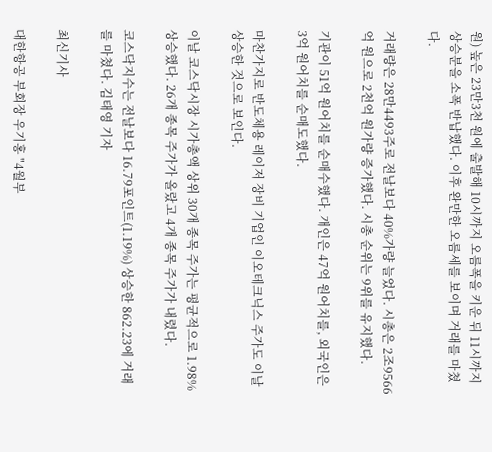원) 높은 23만3천 원에 출발해 10시까지 오름폭을 키운 뒤 11시까지 상승분을 소폭 반납했다. 이후 완만한 오름세를 보이며 거래를 마쳤다.

거래량은 28만4493주로 전날보다 40%가량 늘었다. 시총은 2조9566억 원으로 2천억 원가량 증가했다. 시총 순위는 9위를 유지했다.

기관이 51억 원어치를 순매수했다. 개인은 47억 원어치를, 외국인은 3억 원어치를 순매도했다.

마찬가지로 반도체용 레이저 장비 기업인 이오테크닉스 주가도 이날 상승한 것으로 보인다.

이날 코스닥시장 시가총액 상위 30개 종목 주가는 평균적으로 1.98% 상승했다. 26개 종목 주가가 올랐고 4개 종목 주가가 내렸다.

코스닥지수는 전날보다 16.79포인트(1.19%) 상승한 862.23에 거래를 마쳤다. 김태영 기자

최신기사

대한항공 부회장 우기홍 "4월부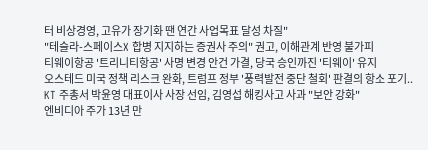터 비상경영, 고유가 장기화 땐 연간 사업목표 달성 차질"
"테슬라-스페이스X 합병 지지하는 증권사 주의" 권고, 이해관계 반영 불가피
티웨이항공 '트리니티항공' 사명 변경 안건 가결, 당국 승인까진 '티웨이' 유지
오스테드 미국 정책 리스크 완화, 트럼프 정부 '풍력발전 중단 철회' 판결의 항소 포기..
KT 주총서 박윤영 대표이사 사장 선임, 김영섭 해킹사고 사과 "보안 강화"
엔비디아 주가 13년 만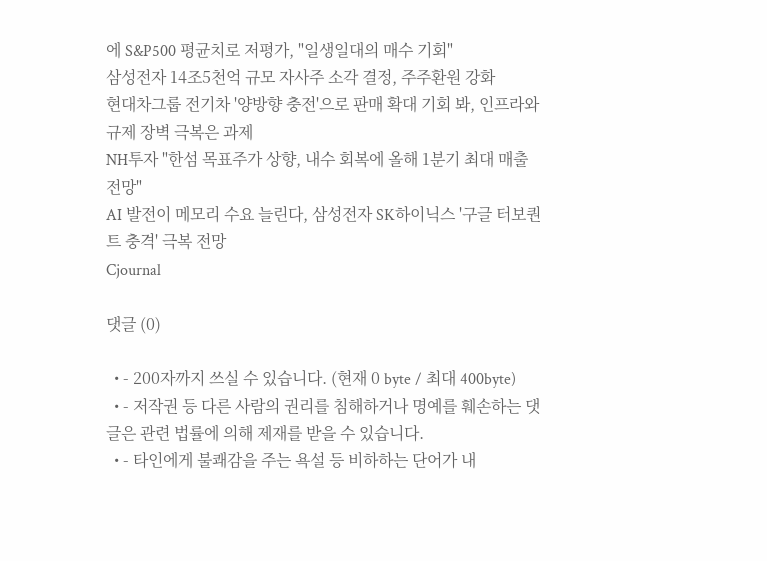에 S&P500 평균치로 저평가, "일생일대의 매수 기회"
삼성전자 14조5천억 규모 자사주 소각 결정, 주주환원 강화
현대차그룹 전기차 '양방향 충전'으로 판매 확대 기회 봐, 인프라와 규제 장벽 극복은 과제
NH투자 "한섬 목표주가 상향, 내수 회복에 올해 1분기 최대 매출 전망"
AI 발전이 메모리 수요 늘린다, 삼성전자 SK하이닉스 '구글 터보퀀트 충격' 극복 전망
Cjournal

댓글 (0)

  • - 200자까지 쓰실 수 있습니다. (현재 0 byte / 최대 400byte)
  • - 저작권 등 다른 사람의 권리를 침해하거나 명예를 훼손하는 댓글은 관련 법률에 의해 제재를 받을 수 있습니다.
  • - 타인에게 불쾌감을 주는 욕설 등 비하하는 단어가 내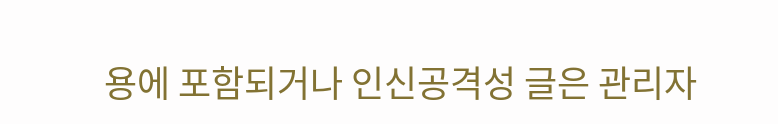용에 포함되거나 인신공격성 글은 관리자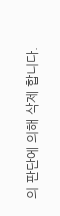의 판단에 의해 삭제 합니다.